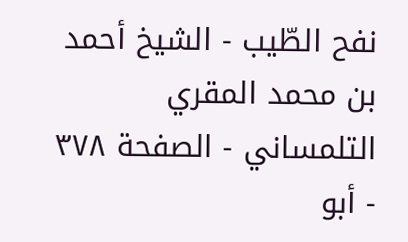نفح الطّيب - الشيخ أحمد بن محمد المقري التلمساني - الصفحة ٣٧٨ - أبو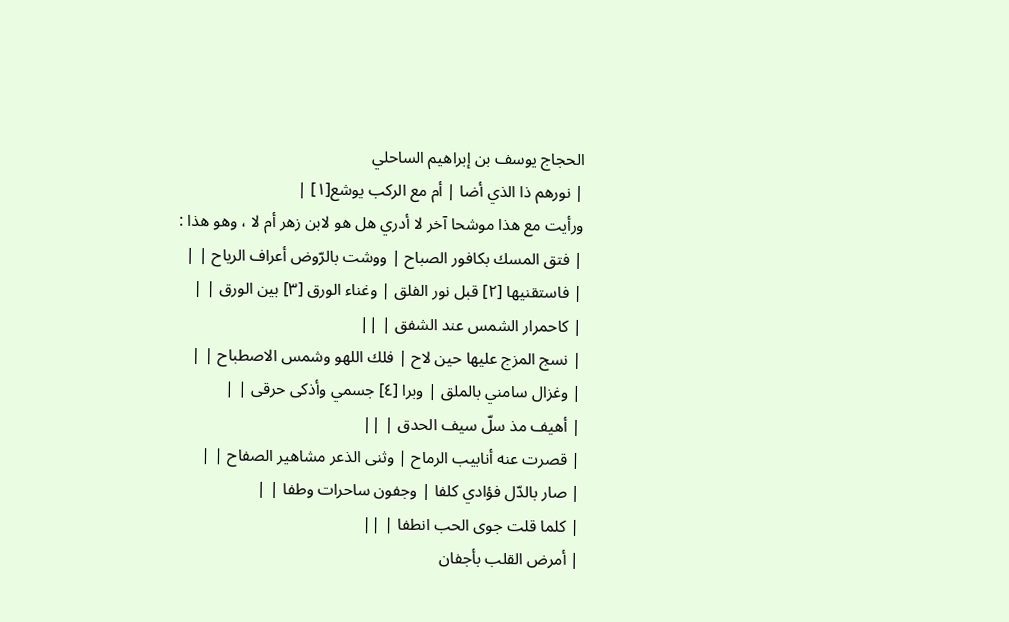الحجاج يوسف بن إبراهيم الساحلي
| نورهم ذا الذي أضا | أم مع الركب يوشع[١] |
ورأيت مع هذا موشحا آخر لا أدري هل هو لابن زهر أم لا ، وهو هذا :
| فتق المسك بكافور الصباح | ووشت بالرّوض أعراف الرياح | |
| فاستقنيها [٢] قبل نور الفلق | وغناء الورق [٣] بين الورق | |
| كاحمرار الشمس عند الشفق | ||
| نسج المزج عليها حين لاح | فلك اللهو وشمس الاصطباح | |
| وغزال سامني بالملق | وبرا [٤] جسمي وأذكى حرقى | |
| أهيف مذ سلّ سيف الحدق | ||
| قصرت عنه أنابيب الرماح | وثنى الذعر مشاهير الصفاح | |
| صار بالدّل فؤادي كلفا | وجفون ساحرات وطفا | |
| كلما قلت جوى الحب انطفا | ||
| أمرض القلب بأجفان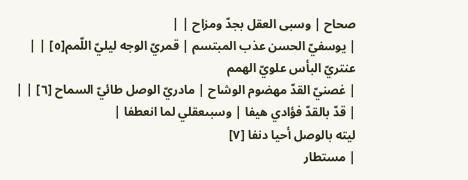صحاح | وسبى العقل بجدّ ومزاح | |
| يوسفيّ الحسن عذب المبتسم | قمريّ الوجه ليليّ اللّمم[٥] | |
عنتريّ البأس علويّ الهمم
| غصنيّ القدّ مهضوم الوشاح | مادريّ الوصل طائيّ السماح [٦] | |
| قدّ بالقدّ فؤادي هيفا | وسبىعقلي لما انعطفا |
ليته بالوصل أحيا دنفا [٧]
| مستطار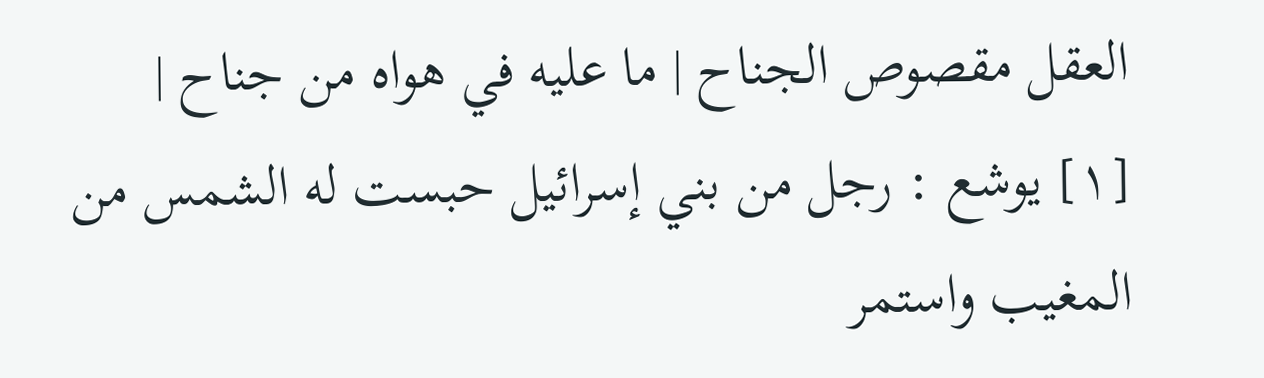العقل مقصوص الجناح | ما عليه في هواه من جناح |
[١] يوشع : رجل من بني إسرائيل حبست له الشمس من المغيب واستمر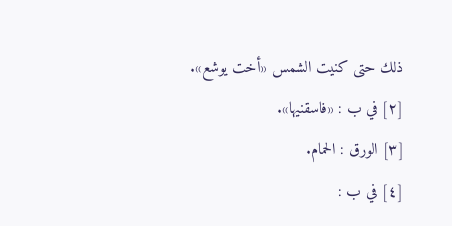ذلك حتى كنيت الشمس «أخت يوشع».
[٢] في ب : «فاسقنيها».
[٣] الورق : الحمام.
[٤] في ب :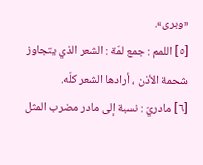«وبرى».
[٥] اللمم : جمع لمّة : الشعر الذي يتجاوز شحمة الأذن ، أرادها الشعر كلّه.
[٦] مادريّ : نسبة إلى مادر مضرب المثل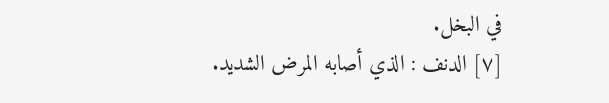في البخل.
[٧] الدنف : الذي أصابه المرض الشديد.